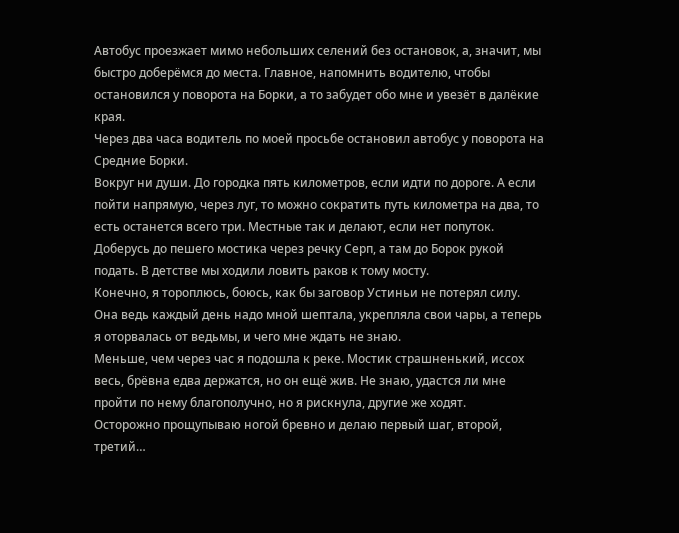Автобус проезжает мимо небольших селений без остановок, а, значит, мы быстро доберёмся до места. Главное, напомнить водителю, чтобы остановился у поворота на Борки, а то забудет обо мне и увезёт в далёкие края.
Через два часа водитель по моей просьбе остановил автобус у поворота на Средние Борки.
Вокруг ни души. До городка пять километров, если идти по дороге. А если пойти напрямую, через луг, то можно сократить путь километра на два, то есть останется всего три. Местные так и делают, если нет попуток. Доберусь до пешего мостика через речку Серп, а там до Борок рукой подать. В детстве мы ходили ловить раков к тому мосту.
Конечно, я тороплюсь, боюсь, как бы заговор Устиньи не потерял силу. Она ведь каждый день надо мной шептала, укрепляла свои чары, а теперь я оторвалась от ведьмы, и чего мне ждать не знаю.
Меньше, чем через час я подошла к реке. Мостик страшненький, иссох весь, брёвна едва держатся, но он ещё жив. Не знаю, удастся ли мне пройти по нему благополучно, но я рискнула, другие же ходят.
Осторожно прощупываю ногой бревно и делаю первый шаг, второй, третий…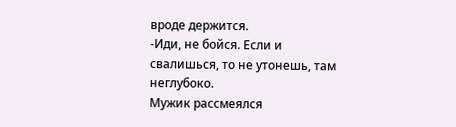вроде держится.
-Иди, не бойся. Если и свалишься, то не утонешь, там неглубоко.
Мужик рассмеялся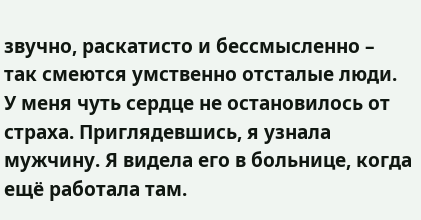звучно, раскатисто и бессмысленно – так смеются умственно отсталые люди. У меня чуть сердце не остановилось от страха. Приглядевшись, я узнала мужчину. Я видела его в больнице, когда ещё работала там.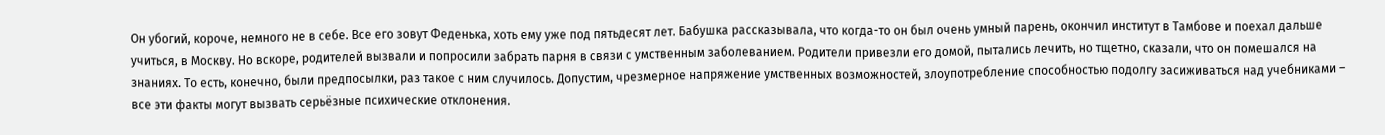Он убогий, короче, немного не в себе. Все его зовут Феденька, хоть ему уже под пятьдесят лет. Бабушка рассказывала, что когда-то он был очень умный парень, окончил институт в Тамбове и поехал дальше учиться, в Москву. Но вскоре, родителей вызвали и попросили забрать парня в связи с умственным заболеванием. Родители привезли его домой, пытались лечить, но тщетно, сказали, что он помешался на знаниях. То есть, конечно, были предпосылки, раз такое с ним случилось. Допустим, чрезмерное напряжение умственных возможностей, злоупотребление способностью подолгу засиживаться над учебниками – все эти факты могут вызвать серьёзные психические отклонения.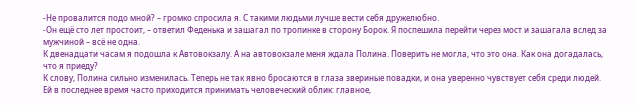-Не провалится подо мной? – громко спросила я. С такими людьми лучше вести себя дружелюбно.
-Он ещё сто лет простоит, – ответил Феденька и зашагал по тропинке в сторону Борок. Я поспешила перейти через мост и зашагала вслед за мужчиной – всё не одна.
К двенадцати часам я подошла к Автовокзалу. А на автовокзале меня ждала Полина. Поверить не могла, что это она. Как она догадалась, что я приеду?
К слову, Полина сильно изменилась. Теперь не так явно бросаются в глаза звериные повадки, и она уверенно чувствует себя среди людей. Ей в последнее время часто приходится принимать человеческий облик: главное,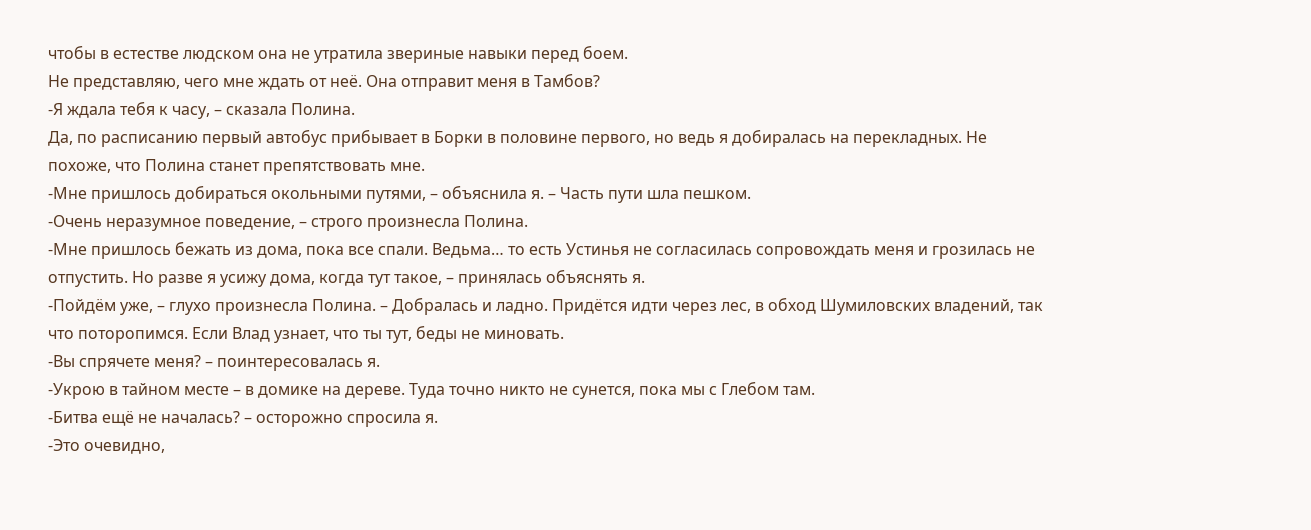чтобы в естестве людском она не утратила звериные навыки перед боем.
Не представляю, чего мне ждать от неё. Она отправит меня в Тамбов?
-Я ждала тебя к часу, – сказала Полина.
Да, по расписанию первый автобус прибывает в Борки в половине первого, но ведь я добиралась на перекладных. Не похоже, что Полина станет препятствовать мне.
-Мне пришлось добираться окольными путями, – объяснила я. – Часть пути шла пешком.
-Очень неразумное поведение, – строго произнесла Полина.
-Мне пришлось бежать из дома, пока все спали. Ведьма… то есть Устинья не согласилась сопровождать меня и грозилась не отпустить. Но разве я усижу дома, когда тут такое, – принялась объяснять я.
-Пойдём уже, – глухо произнесла Полина. – Добралась и ладно. Придётся идти через лес, в обход Шумиловских владений, так что поторопимся. Если Влад узнает, что ты тут, беды не миновать.
-Вы спрячете меня? – поинтересовалась я.
-Укрою в тайном месте – в домике на дереве. Туда точно никто не сунется, пока мы с Глебом там.
-Битва ещё не началась? – осторожно спросила я.
-Это очевидно,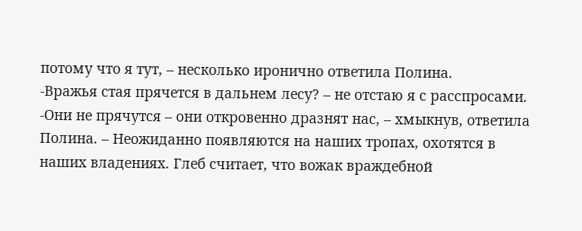потому что я тут, – несколько иронично ответила Полина.
-Вражья стая прячется в дальнем лесу? – не отстаю я с расспросами.
-Они не прячутся – они откровенно дразнят нас, – хмыкнув, ответила Полина. – Неожиданно появляются на наших тропах, охотятся в наших владениях. Глеб считает, что вожак враждебной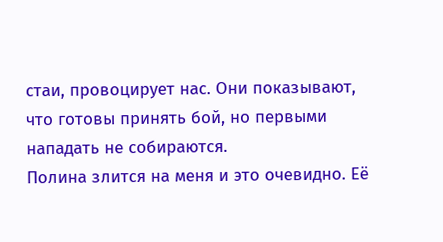стаи, провоцирует нас. Они показывают, что готовы принять бой, но первыми нападать не собираются.
Полина злится на меня и это очевидно. Её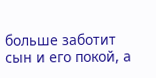больше заботит сын и его покой, а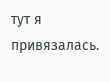тут я привязалась.